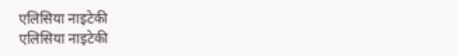एलिसिया नाइटेकी
एलिसिया नाइटेकी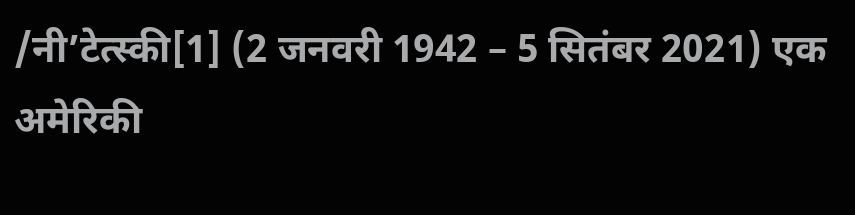/नीʼटेत्स्की[1] (2 जनवरी 1942 – 5 सितंबर 2021) एक अमेरिकी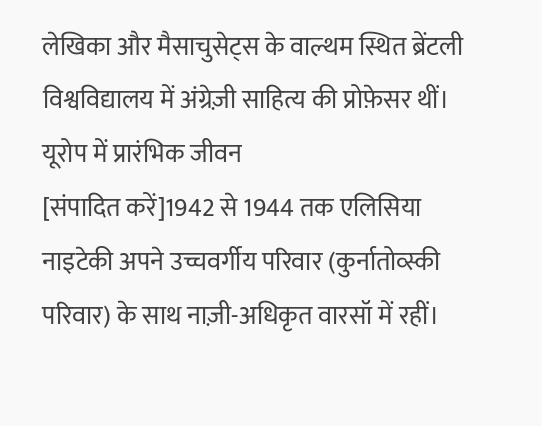लेखिका और मैसाचुसेट्स के वाल्थम स्थित ब्रेंटली विश्वविद्यालय में अंग्रेज़ी साहित्य की प्रोफ़ेसर थीं।
यूरोप में प्रारंभिक जीवन
[संपादित करें]1942 से 1944 तक एलिसिया नाइटेकी अपने उच्चवर्गीय परिवार (कुर्नातोव्स्की परिवार) के साथ नाज़ी-अधिकृत वारसॉ में रहीं।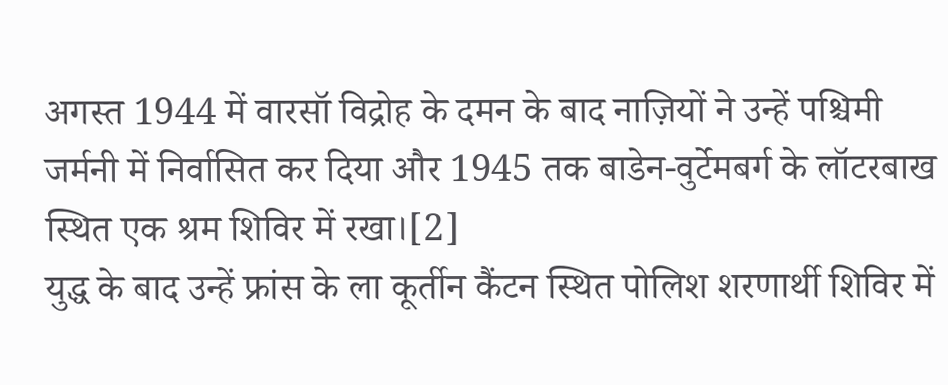अगस्त 1944 में वारसॉ विद्रोह के दमन के बाद नाज़ियों ने उन्हें पश्चिमी जर्मनी में निर्वासित कर दिया और 1945 तक बाडेन-वुर्टेमबर्ग के लॉटरबाख स्थित एक श्रम शिविर में रखा।[2]
युद्ध के बाद उन्हें फ्रांस के ला कूर्तीन कैंटन स्थित पोलिश शरणार्थी शिविर में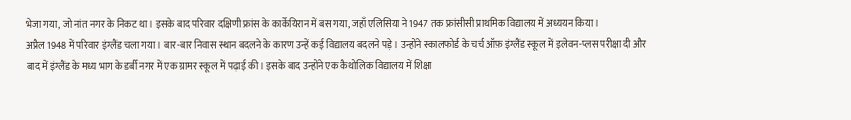भेजा गया, जो नांत नगर के निकट था। इसके बाद परिवार दक्षिणी फ्रांस के कार्केयिरान में बस गया, जहाँ एलिसिया ने 1947 तक फ्रांसीसी प्राथमिक विद्यालय में अध्ययन किया।
अप्रैल 1948 में परिवार इंग्लैंड चला गया। बार-बार निवास स्थान बदलने के कारण उन्हें कई विद्यालय बदलने पड़े। उन्होंने स्कालफोर्ड के चर्च ऑफ़ इंग्लैंड स्कूल में इलेवन-प्लस परीक्षा दी और बाद में इंग्लैंड के मध्य भाग के डर्बी नगर में एक ग्रामर स्कूल में पढ़ाई की। इसके बाद उन्होंने एक कैथोलिक विद्यालय में शिक्षा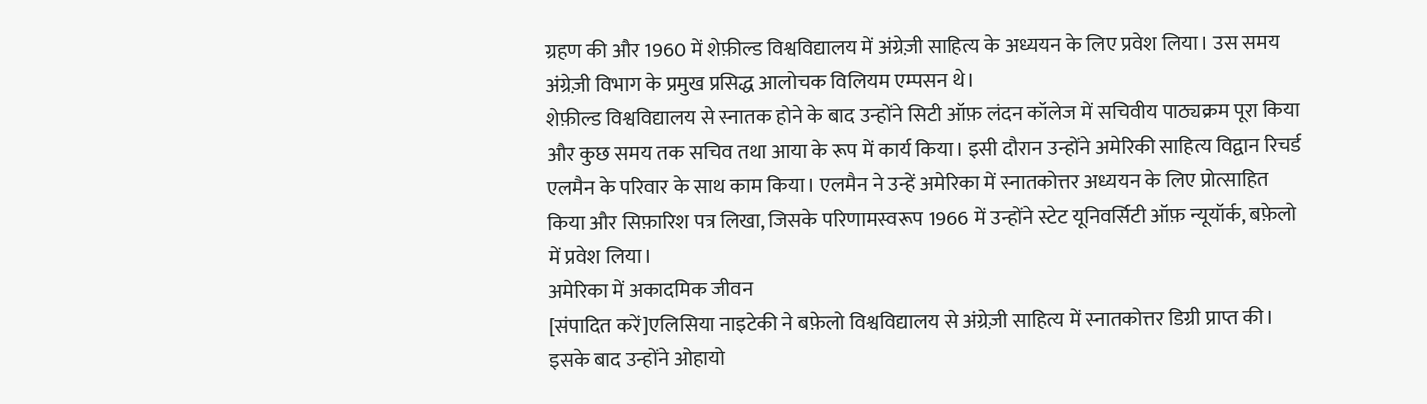ग्रहण की और 1960 में शेफ़ील्ड विश्वविद्यालय में अंग्रेज़ी साहित्य के अध्ययन के लिए प्रवेश लिया। उस समय अंग्रेज़ी विभाग के प्रमुख प्रसिद्ध आलोचक विलियम एम्पसन थे।
शेफ़ील्ड विश्वविद्यालय से स्नातक होने के बाद उन्होंने सिटी ऑफ़ लंदन कॉलेज में सचिवीय पाठ्यक्रम पूरा किया और कुछ समय तक सचिव तथा आया के रूप में कार्य किया। इसी दौरान उन्होंने अमेरिकी साहित्य विद्वान रिचर्ड एलमैन के परिवार के साथ काम किया। एलमैन ने उन्हें अमेरिका में स्नातकोत्तर अध्ययन के लिए प्रोत्साहित किया और सिफ़ारिश पत्र लिखा, जिसके परिणामस्वरूप 1966 में उन्होंने स्टेट यूनिवर्सिटी ऑफ़ न्यूयॉर्क, बफ़ेलो में प्रवेश लिया।
अमेरिका में अकादमिक जीवन
[संपादित करें]एलिसिया नाइटेकी ने बफ़ेलो विश्वविद्यालय से अंग्रेज़ी साहित्य में स्नातकोत्तर डिग्री प्राप्त की। इसके बाद उन्होंने ओहायो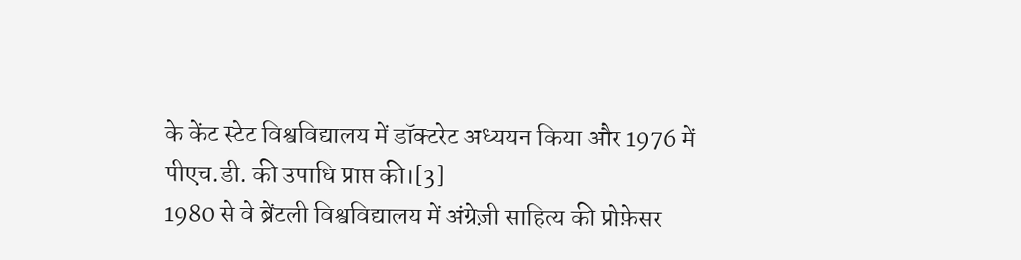के केंट स्टेट विश्वविद्यालय में डॉक्टरेट अध्ययन किया और 1976 में पीएच.डी. की उपाधि प्राप्त की।[3]
1980 से वे ब्रेंटली विश्वविद्यालय में अंग्रेज़ी साहित्य की प्रोफ़ेसर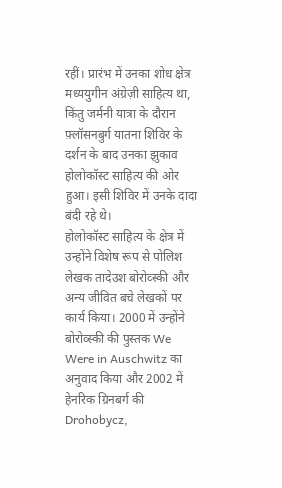रहीं। प्रारंभ में उनका शोध क्षेत्र मध्ययुगीन अंग्रेज़ी साहित्य था, किंतु जर्मनी यात्रा के दौरान फ़्लॉसनबुर्ग यातना शिविर के दर्शन के बाद उनका झुकाव होलोकॉस्ट साहित्य की ओर हुआ। इसी शिविर में उनके दादा बंदी रहे थे।
होलोकॉस्ट साहित्य के क्षेत्र में उन्होंने विशेष रूप से पोलिश लेखक तादेउश बोरोव्स्की और अन्य जीवित बचे लेखकों पर कार्य किया। 2000 में उन्होंने बोरोव्स्की की पुस्तक We Were in Auschwitz का अनुवाद किया और 2002 में हेनरिक ग्रिनबर्ग की Drohobycz,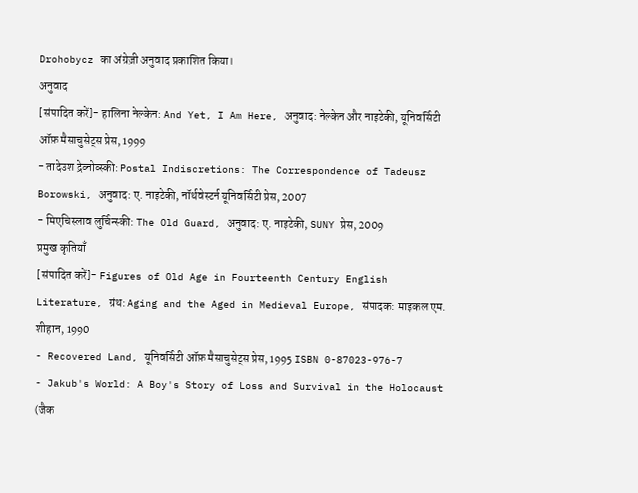Drohobycz का अंग्रेज़ी अनुवाद प्रकाशित किया।
अनुवाद
[संपादित करें]- हालिना नेल्केन: And Yet, I Am Here, अनुवाद: नेल्केन और नाइटेकी, यूनिवर्सिटी ऑफ़ मैसाचुसेट्स प्रेस, 1999
- तादेउश द्रेव्नोव्स्की: Postal Indiscretions: The Correspondence of Tadeusz Borowski, अनुवाद: ए. नाइटेकी, नॉर्थवेस्टर्न यूनिवर्सिटी प्रेस, 2007
- मिएचिस्लाव लुर्चिन्स्की: The Old Guard, अनुवाद: ए. नाइटेकी, SUNY प्रेस, 2009
प्रमुख कृतियाँ
[संपादित करें]- Figures of Old Age in Fourteenth Century English Literature, ग्रंथ: Aging and the Aged in Medieval Europe, संपादक: माइकल एम. शीहान, 1990
- Recovered Land, यूनिवर्सिटी ऑफ़ मैसाचुसेट्स प्रेस, 1995 ISBN 0-87023-976-7
- Jakub's World: A Boy's Story of Loss and Survival in the Holocaust (जैक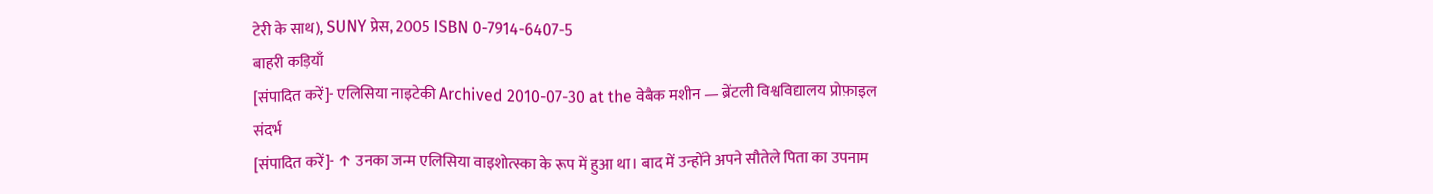टेरी के साथ), SUNY प्रेस, 2005 ISBN 0-7914-6407-5
बाहरी कड़ियाँ
[संपादित करें]- एलिसिया नाइटेकी Archived 2010-07-30 at the वेबैक मशीन — ब्रेंटली विश्वविद्यालय प्रोफ़ाइल
संदर्भ
[संपादित करें]- ↑ उनका जन्म एलिसिया वाइशोत्स्का के रूप में हुआ था। बाद में उन्होंने अपने सौतेले पिता का उपनाम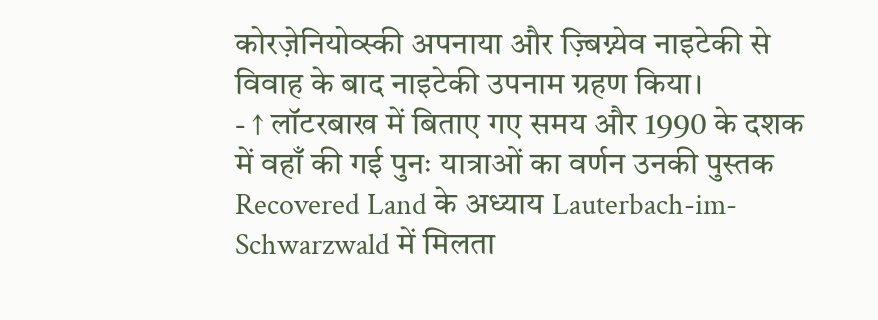कोरज़ेनियोव्स्की अपनाया और ज़्बिग्न्येव नाइटेकी से विवाह के बाद नाइटेकी उपनाम ग्रहण किया।
- ↑ लॉटरबाख में बिताए गए समय और 1990 के दशक में वहाँ की गई पुनः यात्राओं का वर्णन उनकी पुस्तक Recovered Land के अध्याय Lauterbach-im-Schwarzwald में मिलता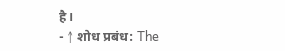है।
- ↑ शोध प्रबंध: The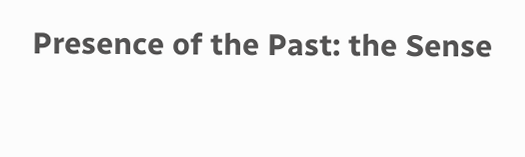Presence of the Past: the Sense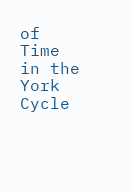of Time in the York Cycle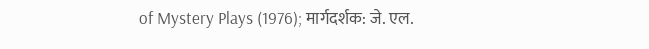of Mystery Plays (1976); मार्गदर्शक: जे. एल.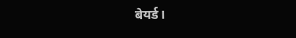बेयर्ड।